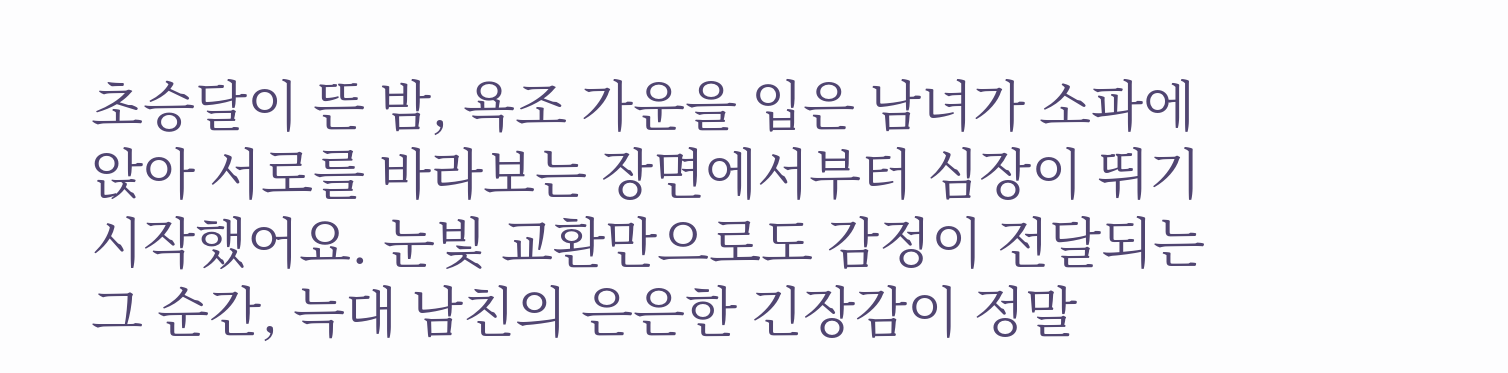초승달이 뜬 밤, 욕조 가운을 입은 남녀가 소파에 앉아 서로를 바라보는 장면에서부터 심장이 뛰기 시작했어요. 눈빛 교환만으로도 감정이 전달되는 그 순간, 늑대 남친의 은은한 긴장감이 정말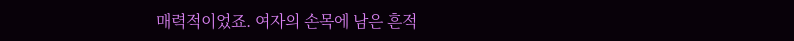매력적이었죠. 여자의 손목에 남은 흔적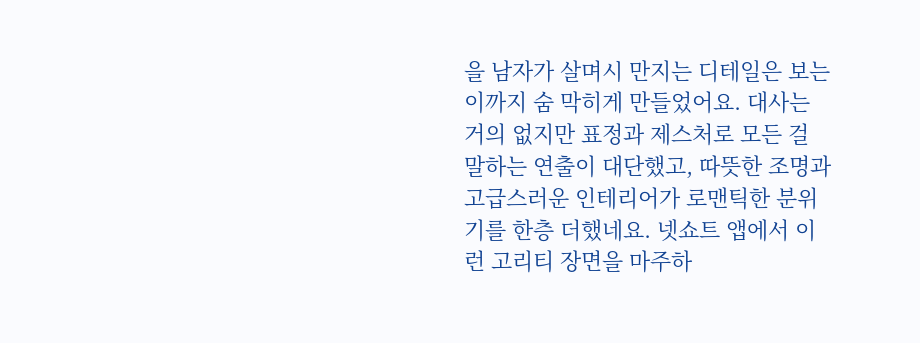을 남자가 살며시 만지는 디테일은 보는 이까지 숨 막히게 만들었어요. 대사는 거의 없지만 표정과 제스처로 모든 걸 말하는 연출이 대단했고, 따뜻한 조명과 고급스러운 인테리어가 로맨틱한 분위기를 한층 더했네요. 넷쇼트 앱에서 이런 고리티 장면을 마주하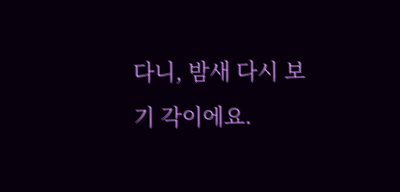다니, 밤새 다시 보기 각이에요.